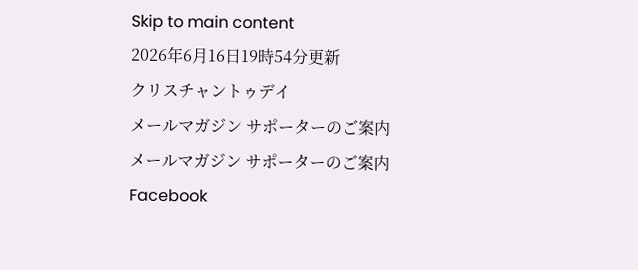Skip to main content
2026年6月16日19時54分更新
クリスチャントゥデイ
メールマガジン サポーターのご案内
メールマガジン サポーターのご案内
Facebook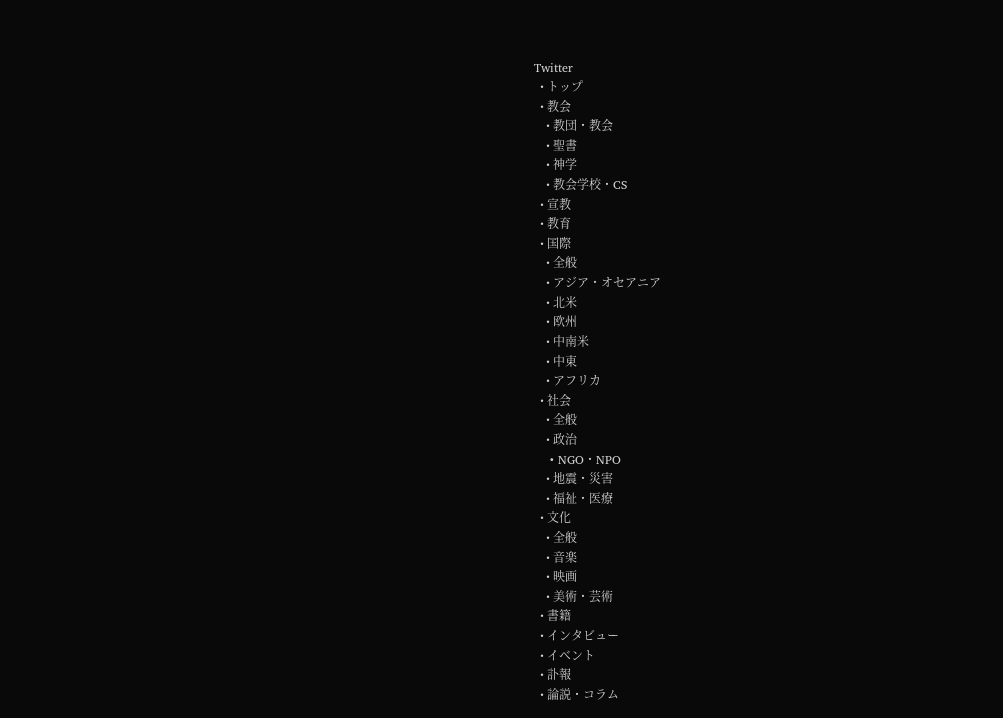Twitter
  • トップ
  • 教会
    • 教団・教会
    • 聖書
    • 神学
    • 教会学校・CS
  • 宣教
  • 教育
  • 国際
    • 全般
    • アジア・オセアニア
    • 北米
    • 欧州
    • 中南米
    • 中東
    • アフリカ
  • 社会
    • 全般
    • 政治
    • NGO・NPO
    • 地震・災害
    • 福祉・医療
  • 文化
    • 全般
    • 音楽
    • 映画
    • 美術・芸術
  • 書籍
  • インタビュー
  • イベント
  • 訃報
  • 論説・コラム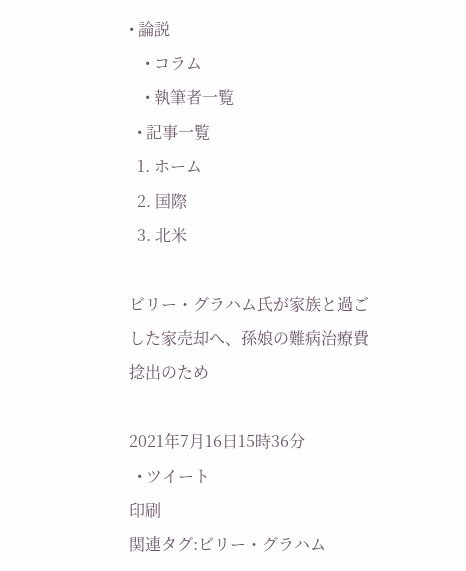• 論説
    • コラム
    • 執筆者一覧
  • 記事一覧
  1. ホーム
  2. 国際
  3. 北米

ビリー・グラハム氏が家族と過ごした家売却へ、孫娘の難病治療費捻出のため

2021年7月16日15時36分
  • ツイート
印刷
関連タグ:ビリー・グラハム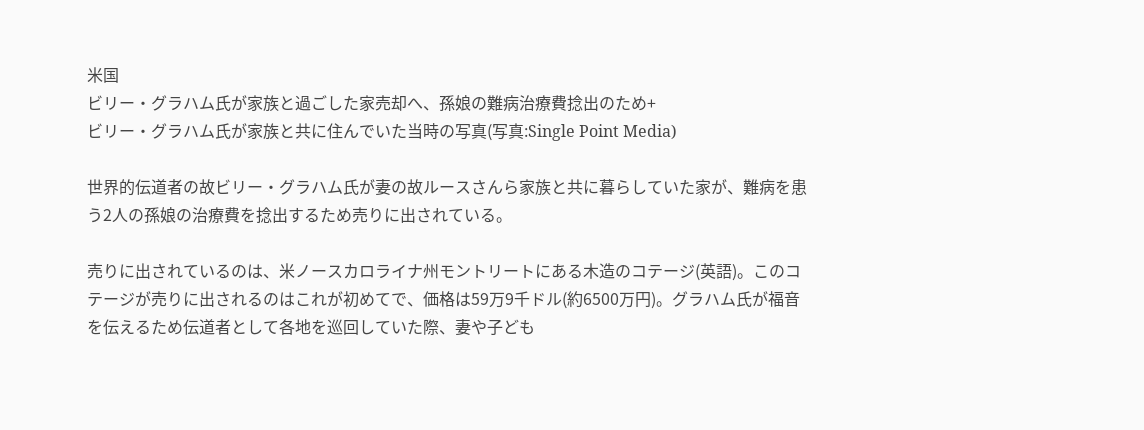米国
ビリー・グラハム氏が家族と過ごした家売却へ、孫娘の難病治療費捻出のため+
ビリー・グラハム氏が家族と共に住んでいた当時の写真(写真:Single Point Media)

世界的伝道者の故ビリー・グラハム氏が妻の故ルースさんら家族と共に暮らしていた家が、難病を患う2人の孫娘の治療費を捻出するため売りに出されている。

売りに出されているのは、米ノースカロライナ州モントリートにある木造のコテージ(英語)。このコテージが売りに出されるのはこれが初めてで、価格は59万9千ドル(約6500万円)。グラハム氏が福音を伝えるため伝道者として各地を巡回していた際、妻や子ども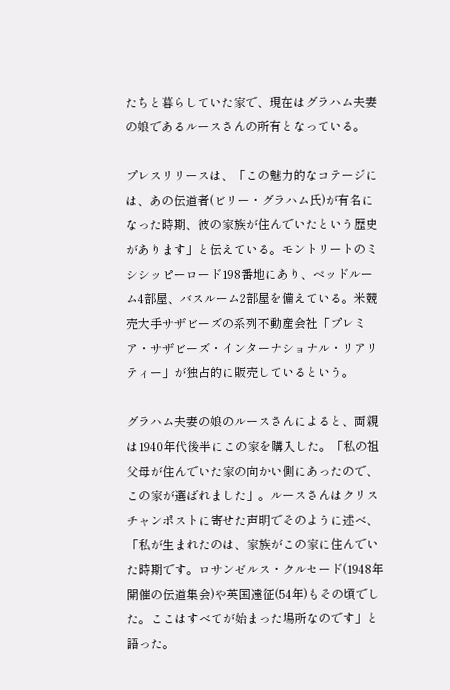たちと暮らしていた家で、現在はグラハム夫妻の娘であるルースさんの所有となっている。

プレスリリースは、「この魅力的なコテージには、あの伝道者(ビリー・グラハム氏)が有名になった時期、彼の家族が住んでいたという歴史があります」と伝えている。モントリートのミシシッピーロード198番地にあり、ベッドルーム4部屋、バスルーム2部屋を備えている。米競売大手サザビーズの系列不動産会社「プレミア・サザビーズ・インターナショナル・リアリティー」が独占的に販売しているという。

グラハム夫妻の娘のルースさんによると、両親は1940年代後半にこの家を購入した。「私の祖父母が住んでいた家の向かい側にあったので、この家が選ばれました」。ルースさんはクリスチャンポストに寄せた声明でそのように述べ、「私が生まれたのは、家族がこの家に住んでいた時期です。ロサンゼルス・クルセード(1948年開催の伝道集会)や英国遠征(54年)もその頃でした。ここはすべてが始まった場所なのです」と語った。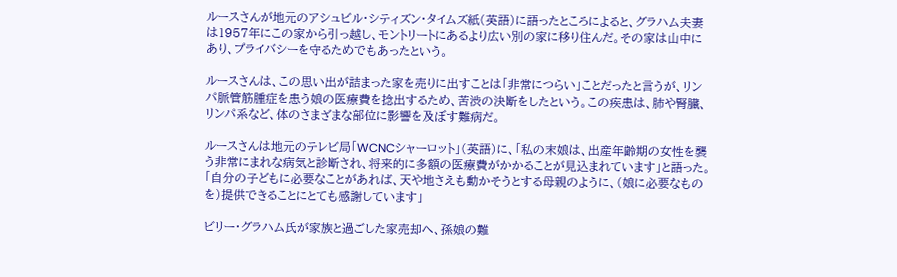ルースさんが地元のアシュビル・シティズン・タイムズ紙(英語)に語ったところによると、グラハム夫妻は1957年にこの家から引っ越し、モントリートにあるより広い別の家に移り住んだ。その家は山中にあり、プライバシーを守るためでもあったという。

ルースさんは、この思い出が詰まった家を売りに出すことは「非常につらい」ことだったと言うが、リンパ脈管筋腫症を患う娘の医療費を捻出するため、苦渋の決断をしたという。この疾患は、肺や腎臓、リンパ系など、体のさまざまな部位に影響を及ぼす難病だ。

ルースさんは地元のテレビ局「WCNCシャーロット」(英語)に、「私の末娘は、出産年齢期の女性を襲う非常にまれな病気と診断され、将来的に多額の医療費がかかることが見込まれています」と語った。「自分の子どもに必要なことがあれば、天や地さえも動かそうとする母親のように、(娘に必要なものを)提供できることにとても感謝しています」

ビリー・グラハム氏が家族と過ごした家売却へ、孫娘の難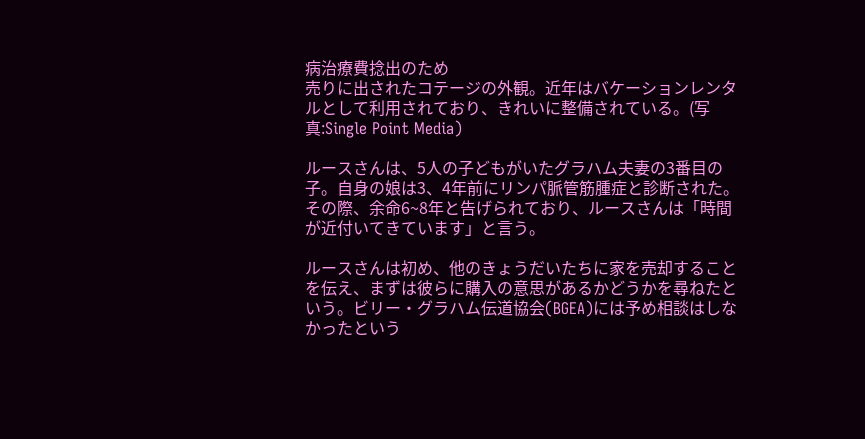病治療費捻出のため
売りに出されたコテージの外観。近年はバケーションレンタルとして利用されており、きれいに整備されている。(写真:Single Point Media)

ルースさんは、5人の子どもがいたグラハム夫妻の3番目の子。自身の娘は3、4年前にリンパ脈管筋腫症と診断された。その際、余命6~8年と告げられており、ルースさんは「時間が近付いてきています」と言う。

ルースさんは初め、他のきょうだいたちに家を売却することを伝え、まずは彼らに購入の意思があるかどうかを尋ねたという。ビリー・グラハム伝道協会(BGEA)には予め相談はしなかったという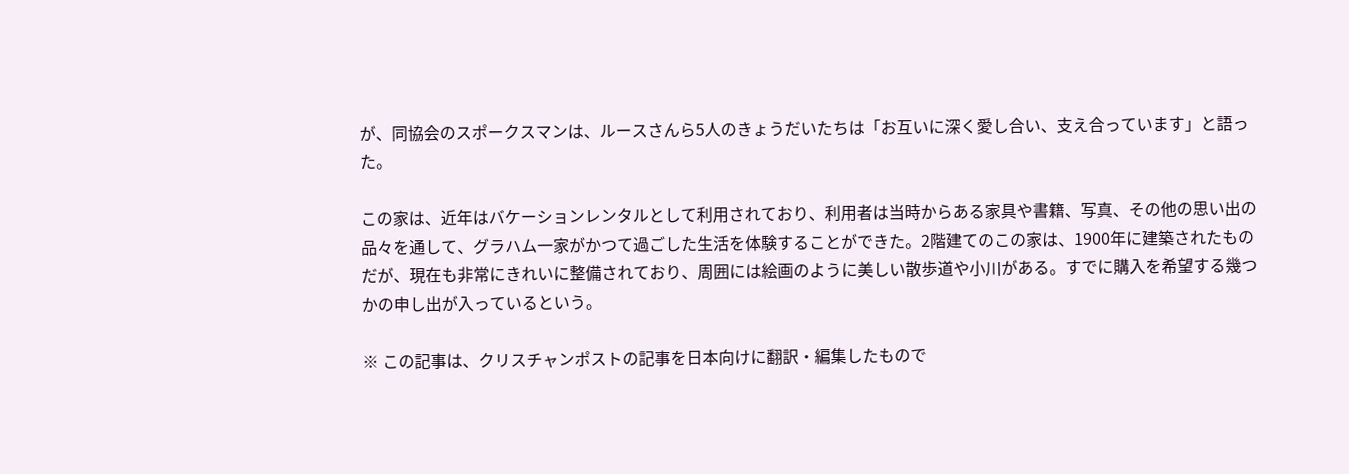が、同協会のスポークスマンは、ルースさんら5人のきょうだいたちは「お互いに深く愛し合い、支え合っています」と語った。

この家は、近年はバケーションレンタルとして利用されており、利用者は当時からある家具や書籍、写真、その他の思い出の品々を通して、グラハム一家がかつて過ごした生活を体験することができた。2階建てのこの家は、1900年に建築されたものだが、現在も非常にきれいに整備されており、周囲には絵画のように美しい散歩道や小川がある。すでに購入を希望する幾つかの申し出が入っているという。

※ この記事は、クリスチャンポストの記事を日本向けに翻訳・編集したもので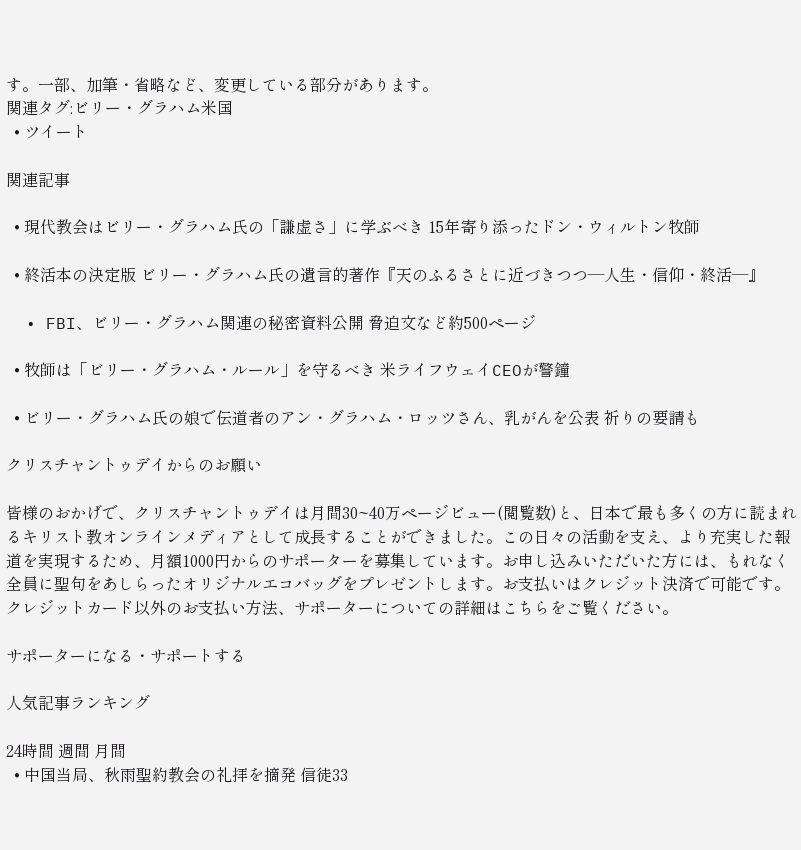す。一部、加筆・省略など、変更している部分があります。
関連タグ:ビリー・グラハム米国
  • ツイート

関連記事

  • 現代教会はビリー・グラハム氏の「謙虚さ」に学ぶべき 15年寄り添ったドン・ウィルトン牧師

  • 終活本の決定版 ビリー・グラハム氏の遺言的著作『天のふるさとに近づきつつ―人生・信仰・終活―』

  • FBI、ビリー・グラハム関連の秘密資料公開 脅迫文など約500ページ

  • 牧師は「ビリー・グラハム・ルール」を守るべき 米ライフウェイCEOが警鐘

  • ビリー・グラハム氏の娘で伝道者のアン・グラハム・ロッツさん、乳がんを公表 祈りの要請も

クリスチャントゥデイからのお願い

皆様のおかげで、クリスチャントゥデイは月間30~40万ページビュー(閲覧数)と、日本で最も多くの方に読まれるキリスト教オンラインメディアとして成長することができました。この日々の活動を支え、より充実した報道を実現するため、月額1000円からのサポーターを募集しています。お申し込みいただいた方には、もれなく全員に聖句をあしらったオリジナルエコバッグをプレゼントします。お支払いはクレジット決済で可能です。クレジットカード以外のお支払い方法、サポーターについての詳細はこちらをご覧ください。

サポーターになる・サポートする

人気記事ランキング

24時間 週間 月間
  • 中国当局、秋雨聖約教会の礼拝を摘発 信徒33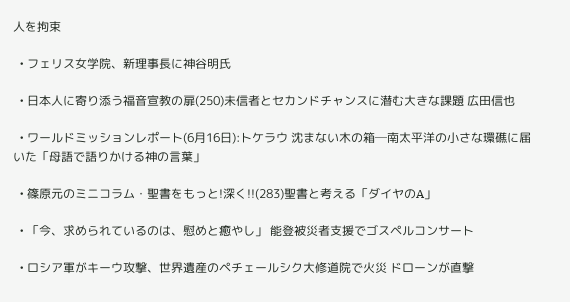人を拘束

  • フェリス女学院、新理事長に神谷明氏

  • 日本人に寄り添う福音宣教の扉(250)未信者とセカンドチャンスに潜む大きな課題 広田信也

  • ワールドミッションレポート(6月16日):トケラウ 沈まない木の箱─南太平洋の小さな環礁に届いた「母語で語りかける神の言葉」

  • 篠原元のミニコラム・聖書をもっと!深く!!(283)聖書と考える「ダイヤのA」

  • 「今、求められているのは、慰めと癒やし」 能登被災者支援でゴスペルコンサート

  • ロシア軍がキーウ攻撃、世界遺産のペチェールシク大修道院で火災 ドローンが直撃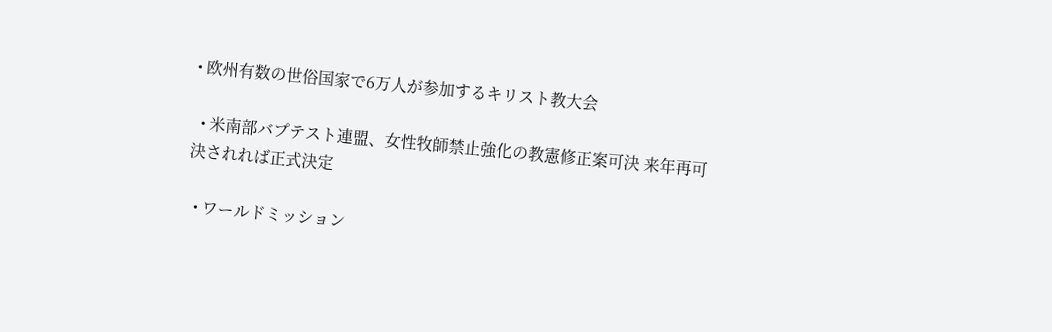• 欧州有数の世俗国家で6万人が参加するキリスト教大会

  • 米南部バプテスト連盟、女性牧師禁止強化の教憲修正案可決 来年再可決されれば正式決定

  • ワールドミッション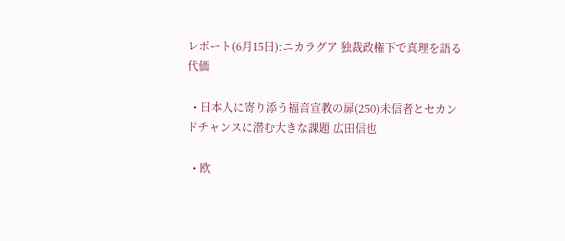レポート(6月15日):ニカラグア 独裁政権下で真理を語る代価

  • 日本人に寄り添う福音宣教の扉(250)未信者とセカンドチャンスに潜む大きな課題 広田信也

  • 欧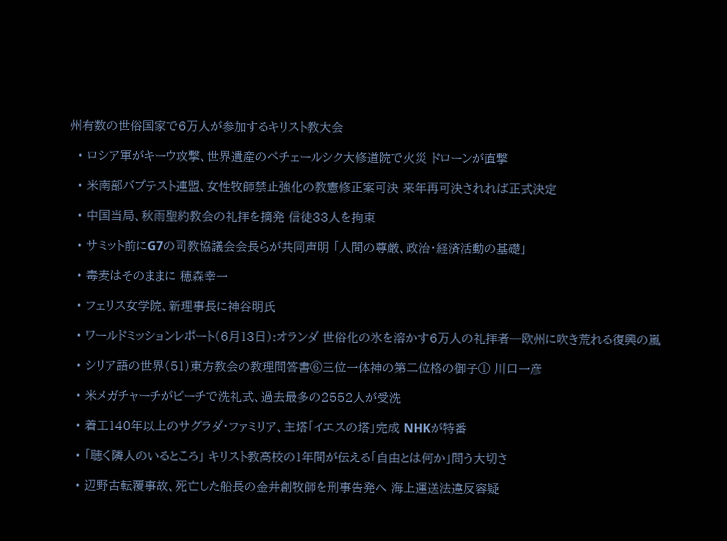州有数の世俗国家で6万人が参加するキリスト教大会

  • ロシア軍がキーウ攻撃、世界遺産のペチェールシク大修道院で火災 ドローンが直撃

  • 米南部バプテスト連盟、女性牧師禁止強化の教憲修正案可決 来年再可決されれば正式決定

  • 中国当局、秋雨聖約教会の礼拝を摘発 信徒33人を拘束

  • サミット前にG7の司教協議会会長らが共同声明 「人間の尊厳、政治・経済活動の基礎」

  • 毒麦はそのままに 穂森幸一

  • フェリス女学院、新理事長に神谷明氏

  • ワールドミッションレポート(6月13日):オランダ 世俗化の氷を溶かす6万人の礼拝者─欧州に吹き荒れる復興の嵐

  • シリア語の世界(51)東方教会の教理問答書⑥三位一体神の第二位格の御子① 川口一彦

  • 米メガチャーチがビーチで洗礼式、過去最多の2552人が受洗

  • 着工140年以上のサグラダ・ファミリア、主塔「イエスの塔」完成 NHKが特番

  • 「聴く隣人のいるところ」 キリスト教高校の1年間が伝える「自由とは何か」問う大切さ

  • 辺野古転覆事故、死亡した船長の金井創牧師を刑事告発へ 海上運送法違反容疑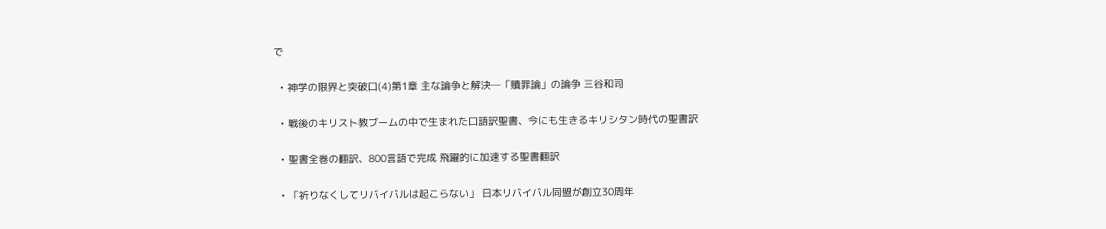で

  • 神学の限界と突破口(4)第1章 主な論争と解決─「贖罪論」の論争 三谷和司

  • 戦後のキリスト教ブームの中で生まれた口語訳聖書、今にも生きるキリシタン時代の聖書訳

  • 聖書全巻の翻訳、800言語で完成 飛躍的に加速する聖書翻訳

  • 「祈りなくしてリバイバルは起こらない」 日本リバイバル同盟が創立30周年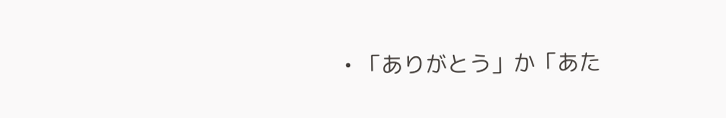• 「ありがとう」か「あた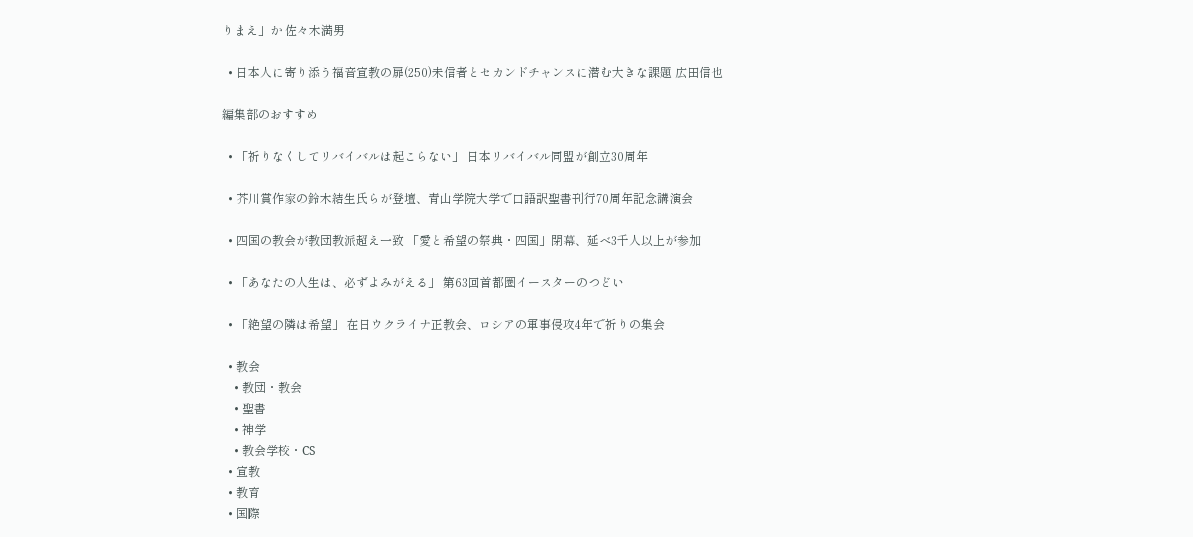りまえ」か 佐々木満男

  • 日本人に寄り添う福音宣教の扉(250)未信者とセカンドチャンスに潜む大きな課題 広田信也

編集部のおすすめ

  • 「祈りなくしてリバイバルは起こらない」 日本リバイバル同盟が創立30周年

  • 芥川賞作家の鈴木結生氏らが登壇、青山学院大学で口語訳聖書刊行70周年記念講演会

  • 四国の教会が教団教派超え一致 「愛と希望の祭典・四国」閉幕、延べ3千人以上が参加

  • 「あなたの人生は、必ずよみがえる」 第63回首都圏イースターのつどい

  • 「絶望の隣は希望」 在日ウクライナ正教会、ロシアの軍事侵攻4年で祈りの集会

  • 教会
    • 教団・教会
    • 聖書
    • 神学
    • 教会学校・CS
  • 宣教
  • 教育
  • 国際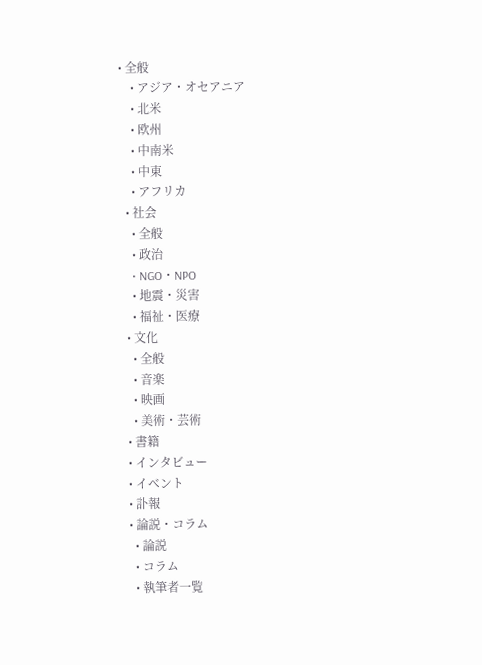• 全般
    • アジア・オセアニア
    • 北米
    • 欧州
    • 中南米
    • 中東
    • アフリカ
  • 社会
    • 全般
    • 政治
    • NGO・NPO
    • 地震・災害
    • 福祉・医療
  • 文化
    • 全般
    • 音楽
    • 映画
    • 美術・芸術
  • 書籍
  • インタビュー
  • イベント
  • 訃報
  • 論説・コラム
    • 論説
    • コラム
    • 執筆者一覧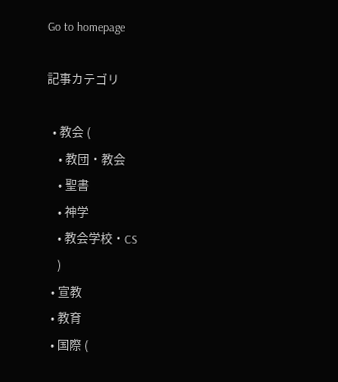Go to homepage

記事カテゴリ

  • 教会 (
    • 教団・教会
    • 聖書
    • 神学
    • 教会学校・CS
    )
  • 宣教
  • 教育
  • 国際 (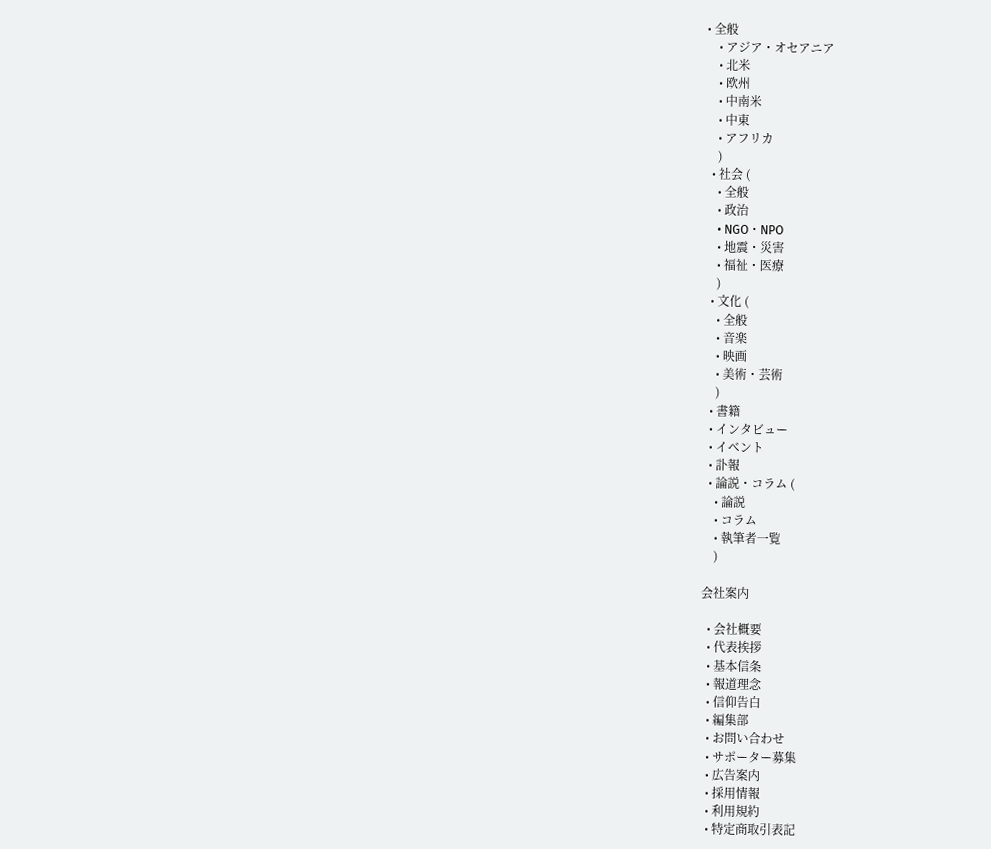• 全般
    • アジア・オセアニア
    • 北米
    • 欧州
    • 中南米
    • 中東
    • アフリカ
    )
  • 社会 (
    • 全般
    • 政治
    • NGO・NPO
    • 地震・災害
    • 福祉・医療
    )
  • 文化 (
    • 全般
    • 音楽
    • 映画
    • 美術・芸術
    )
  • 書籍
  • インタビュー
  • イベント
  • 訃報
  • 論説・コラム (
    • 論説
    • コラム
    • 執筆者一覧
    )

会社案内

  • 会社概要
  • 代表挨拶
  • 基本信条
  • 報道理念
  • 信仰告白
  • 編集部
  • お問い合わせ
  • サポーター募集
  • 広告案内
  • 採用情報
  • 利用規約
  • 特定商取引表記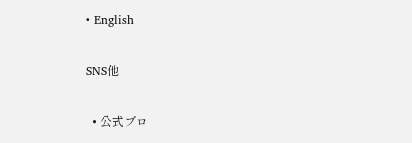• English

SNS他

  • 公式ブロ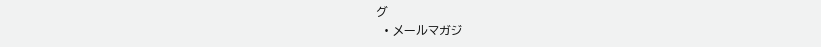グ
  • メールマガジ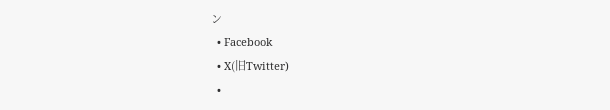ン
  • Facebook
  • X(旧Twitter)
  •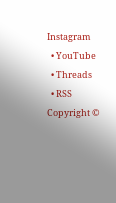Instagram
  • YouTube
  • Threads
  • RSS
Copyright ©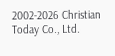2002-2026 Christian Today Co., Ltd.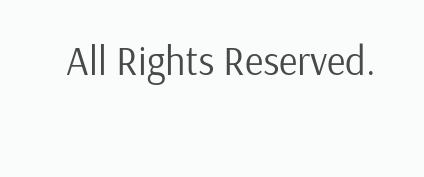All Rights Reserved.